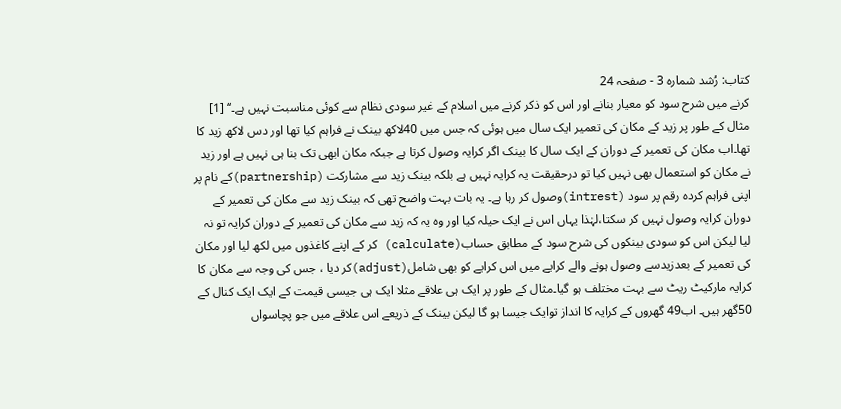کتاب: رُشد شمارہ 3 - صفحہ 24
کرنے میں شرح سود کو معیار بنانے اور اس کو ذکر کرنے میں اسلام کے غیر سودی نظام سے کوئی مناسبت نہیں ہے۔‘‘ [1] مثال کے طور پر زید کے مکان کی تعمیر ایک سال میں ہوئی کہ جس میں 40لاکھ بینک نے فراہم کیا تھا اور دس لاکھ زید کا تھا۔اب مکان کی تعمیر کے دوران کے ایک سال کا بینک اگر کرایہ وصول کرتا ہے جبکہ مکان ابھی تک بنا ہی نہیں ہے اور زید نے مکان کو استعمال بھی نہیں کیا تو درحقیقت یہ کرایہ نہیں ہے بلکہ بینک زید سے مشارکت (partnership)کے نام پر اپنی فراہم کردہ رقم پر سود (intrest)وصول کر رہا ہے۔ یہ بات بہت واضح تھی کہ بینک زید سے مکان کی تعمیر کے دوران کرایہ وصول نہیں کر سکتا،لہٰذا یہاں اس نے ایک حیلہ کیا اور وہ یہ کہ زید سے مکان کی تعمیر کے دوران کرایہ تو نہ لیا لیکن اس کو سودی بینکوں کی شرح سود کے مطابق حساب(calculate) کر کے اپنے کاغذوں میں لکھ لیا اور مکان کی تعمیر کے بعدزیدسے وصول ہونے والے کرایے میں اس کرایے کو بھی شامل(adjust)کر دیا ، جس کی وجہ سے مکان کا کرایہ مارکیٹ ریٹ سے بہت مختلف ہو گیا۔مثال کے طور پر ایک ہی علاقے مثلا ایک ہی جیسی قیمت کے ایک ایک کنال کے 50گھر ہیں۔ اب49 گھروں کے کرایہ کا انداز توایک جیسا ہو گا لیکن بینک کے ذریعے اس علاقے میں جو پچاسواں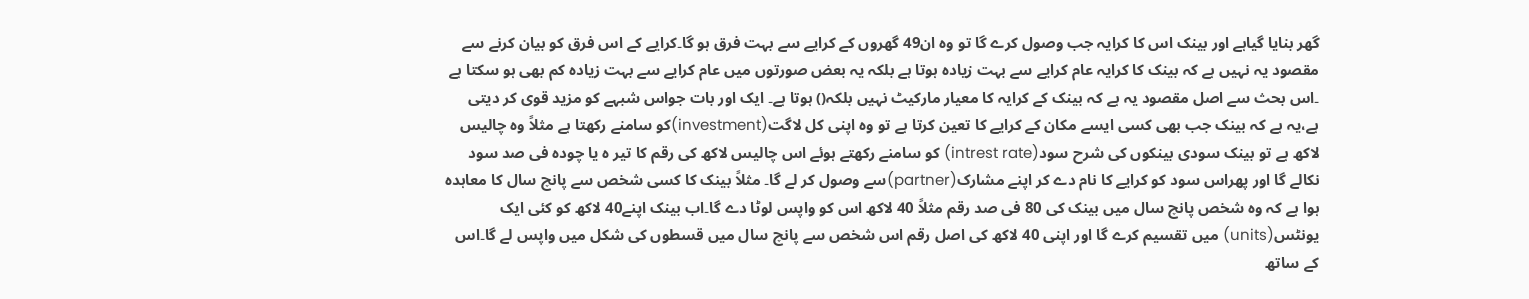گھر بنایا گیاہے اور بینک اس کا کرایہ جب وصول کرے گا تو وہ ان49 گھروں کے کرایے سے بہت فرق ہو گا۔کرایے کے اس فرق کو بیان کرنے سے مقصود یہ نہیں ہے کہ بینک کا کرایہ عام کرایے سے بہت زیادہ ہوتا ہے بلکہ یہ بعض صورتوں میں عام کرایے سے بہت زیادہ کم بھی ہو سکتا ہے ۔اس بحث سے اصل مقصود یہ ہے کہ بینک کے کرایہ کا معیار مارکیٹ نہیں بلکہ() ہوتا ہے۔ ایک اور بات جواس شبہے کو مزید قوی کر دیتی ہے،یہ ہے کہ بینک جب بھی کسی ایسے مکان کے کرایے کا تعین کرتا ہے تو وہ اپنی کل لاگت(investment)کو سامنے رکھتا ہے مثلاً وہ چالیس لاکھ ہے تو بینک سودی بینکوں کی شرح سود(intrest rate) کو سامنے رکھتے ہوئے اس چالیس لاکھ کی رقم کا تیر ہ یا چودہ فی صد سود نکالے گا اور پھراس سود کو کرایے کا نام دے کر اپنے مشارک(partner)سے وصول کر لے گا۔ مثلاً بینک کا کسی شخص سے پانچ سال کا معاہدہ ہوا ہے کہ وہ شخص پانچ سال میں بینک کی 80 فی صد رقم مثلاً 40 لاکھ اس کو واپس لوٹا دے گا۔اب بینک اپنے40 لاکھ کو کئی ایک یونٹس(units) میں تقسیم کرے گا اور اپنی 40 لاکھ کی اصل رقم اس شخص سے پانچ سال میں قسطوں کی شکل میں واپس لے گا۔اس کے ساتھ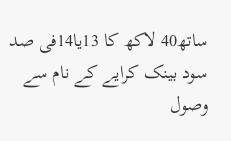ساتھ40 لاکھ کا 13یا14فی صد سود بینک کرایے کے نام سے وصول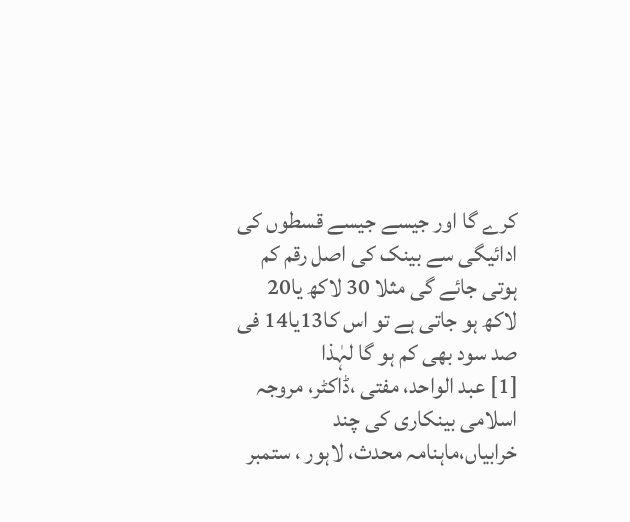کرے گا اور جیسے جیسے قسطوں کی ادائیگی سے بینک کی اصل رقم کم ہوتی جائے گی مثلا 30 لاکھ یا20 لاکھ ہو جاتی ہے تو اس کا13یا14 فی صد سود بھی کم ہو گا لہٰذا
[1] عبد الواحد، مفتی ،ڈاکٹر، مروجہ اسلامی بینکاری کی چند خرابیاں،ماہنامہ محدث، لاہور ، ستمبر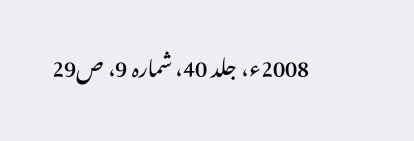2008ء، جلد 40، شمارہ 9، ص29